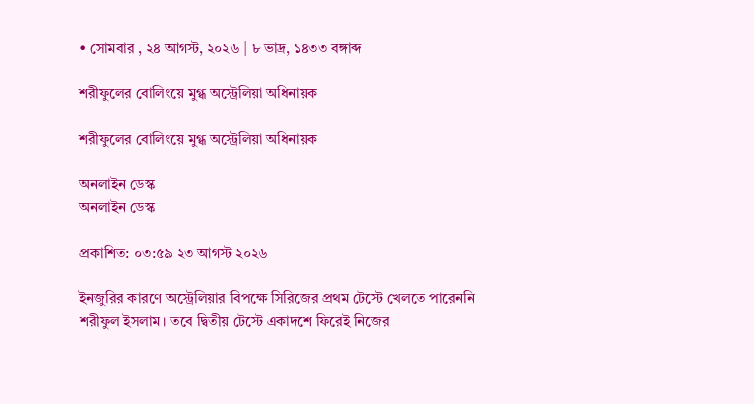• সোমবার , ২৪ আগস্ট, ২০২৬ | ৮ ভাদ্র, ১৪৩৩ বঙ্গাব্দ

শরীফুলের বোলিংয়ে মুগ্ধ অস্ট্রেলিয়া অধিনায়ক

শরীফুলের বোলিংয়ে মুগ্ধ অস্ট্রেলিয়া অধিনায়ক

অনলাইন ডেস্ক
অনলাইন ডেস্ক

প্রকাশিত: ০৩:৫৯ ২৩ আগস্ট ২০২৬

ইনজুরির কারণে অস্ট্রেলিয়ার বিপক্ষে সিরিজের প্রথম টেস্টে খেলতে পারেননি শরীফুল ইসলাম। তবে দ্বিতীয় টেস্টে একাদশে ফিরেই নিজের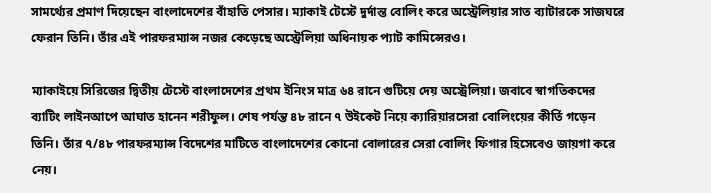সামর্থ্যের প্রমাণ দিয়েছেন বাংলাদেশের বাঁহাতি পেসার। ম্যাকাই টেস্টে দুর্দান্ত বোলিং করে অস্ট্রেলিয়ার সাত ব্যাটারকে সাজঘরে ফেরান তিনি। তাঁর এই পারফরম্যান্স নজর কেড়েছে অস্ট্রেলিয়া অধিনায়ক প্যাট কামিন্সেরও।

ম্যাকাইয়ে সিরিজের দ্বিতীয় টেস্টে বাংলাদেশের প্রথম ইনিংস মাত্র ৬৪ রানে গুটিয়ে দেয় অস্ট্রেলিয়া। জবাবে স্বাগতিকদের ব্যাটিং লাইনআপে আঘাত হানেন শরীফুল। শেষ পর্যন্ত ৪৮ রানে ৭ উইকেট নিয়ে ক্যারিয়ারসেরা বোলিংয়ের কীর্তি গড়েন তিনি। তাঁর ৭/৪৮ পারফরম্যান্স বিদেশের মাটিতে বাংলাদেশের কোনো বোলারের সেরা বোলিং ফিগার হিসেবেও জায়গা করে নেয়।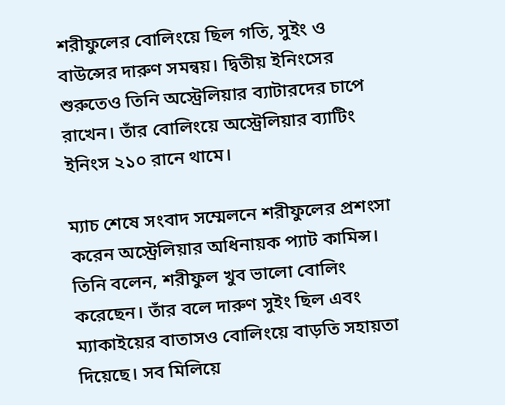শরীফুলের বোলিংয়ে ছিল গতি, সুইং ও বাউন্সের দারুণ সমন্বয়। দ্বিতীয় ইনিংসের শুরুতেও তিনি অস্ট্রেলিয়ার ব্যাটারদের চাপে রাখেন। তাঁর বোলিংয়ে অস্ট্রেলিয়ার ব্যাটিং ইনিংস ২১০ রানে থামে।

ম্যাচ শেষে সংবাদ সম্মেলনে শরীফুলের প্রশংসা করেন অস্ট্রেলিয়ার অধিনায়ক প্যাট কামিন্স। তিনি বলেন, শরীফুল খুব ভালো বোলিং করেছেন। তাঁর বলে দারুণ সুইং ছিল এবং ম্যাকাইয়ের বাতাসও বোলিংয়ে বাড়তি সহায়তা দিয়েছে। সব মিলিয়ে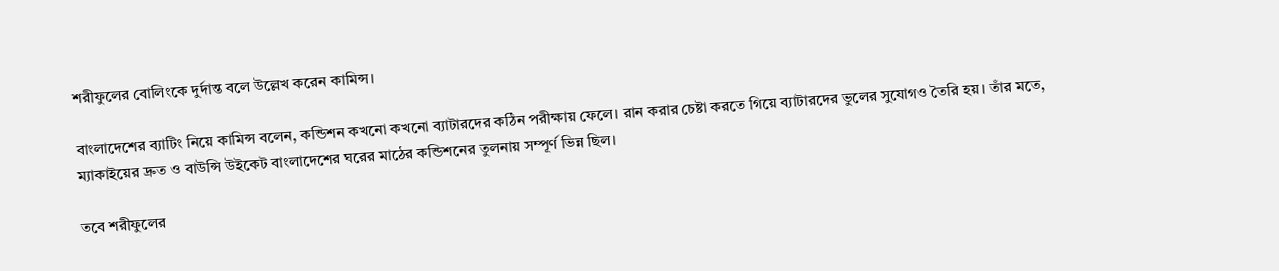শরীফুলের বোলিংকে দুর্দান্ত বলে উল্লেখ করেন কামিন্স।

বাংলাদেশের ব্যাটিং নিয়ে কামিন্স বলেন, কন্ডিশন কখনো কখনো ব্যাটারদের কঠিন পরীক্ষায় ফেলে। রান করার চেষ্টা করতে গিয়ে ব্যাটারদের ভুলের সুযোগও তৈরি হয়। তাঁর মতে, ম্যাকাইয়ের দ্রুত ও বাউন্সি উইকেট বাংলাদেশের ঘরের মাঠের কন্ডিশনের তুলনায় সম্পূর্ণ ভিন্ন ছিল।

তবে শরীফুলের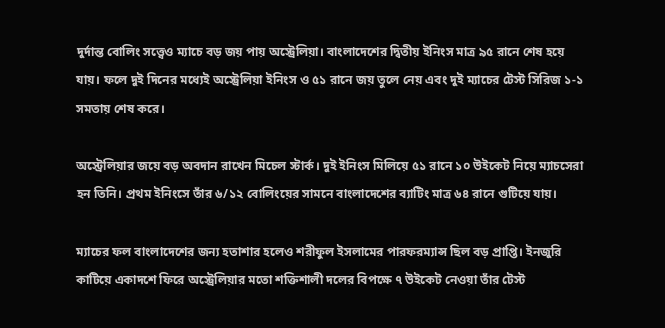দুর্দান্ত বোলিং সত্ত্বেও ম্যাচে বড় জয় পায় অস্ট্রেলিয়া। বাংলাদেশের দ্বিতীয় ইনিংস মাত্র ৯৫ রানে শেষ হয়ে যায়। ফলে দুই দিনের মধ্যেই অস্ট্রেলিয়া ইনিংস ও ৫১ রানে জয় তুলে নেয় এবং দুই ম্যাচের টেস্ট সিরিজ ১-১ সমতায় শেষ করে।

অস্ট্রেলিয়ার জয়ে বড় অবদান রাখেন মিচেল স্টার্ক। দুই ইনিংস মিলিয়ে ৫১ রানে ১০ উইকেট নিয়ে ম্যাচসেরা হন তিনি। প্রথম ইনিংসে তাঁর ৬/১২ বোলিংয়ের সামনে বাংলাদেশের ব্যাটিং মাত্র ৬৪ রানে গুটিয়ে যায়।

ম্যাচের ফল বাংলাদেশের জন্য হতাশার হলেও শরীফুল ইসলামের পারফরম্যান্স ছিল বড় প্রাপ্তি। ইনজুরি কাটিয়ে একাদশে ফিরে অস্ট্রেলিয়ার মতো শক্তিশালী দলের বিপক্ষে ৭ উইকেট নেওয়া তাঁর টেস্ট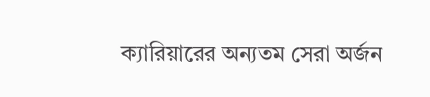ক্যারিয়ারের অন্যতম সেরা অর্জন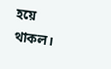হয়ে থাকল।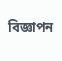বিজ্ঞাপন